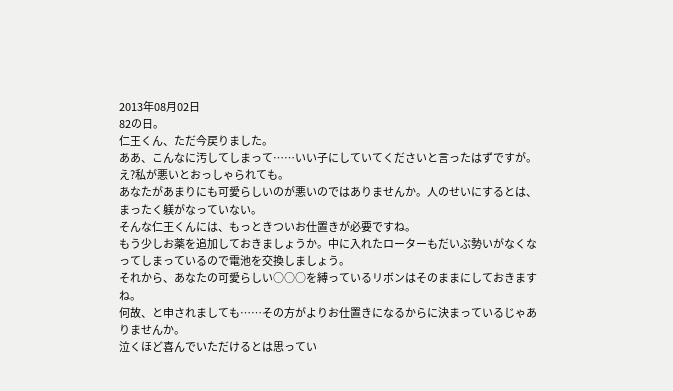2013年08月02日
82の日。
仁王くん、ただ今戻りました。
ああ、こんなに汚してしまって……いい子にしていてくださいと言ったはずですが。
え?私が悪いとおっしゃられても。
あなたがあまりにも可愛らしいのが悪いのではありませんか。人のせいにするとは、まったく躾がなっていない。
そんな仁王くんには、もっときついお仕置きが必要ですね。
もう少しお薬を追加しておきましょうか。中に入れたローターもだいぶ勢いがなくなってしまっているので電池を交換しましょう。
それから、あなたの可愛らしい○○○を縛っているリボンはそのままにしておきますね。
何故、と申されましても……その方がよりお仕置きになるからに決まっているじゃありませんか。
泣くほど喜んでいただけるとは思ってい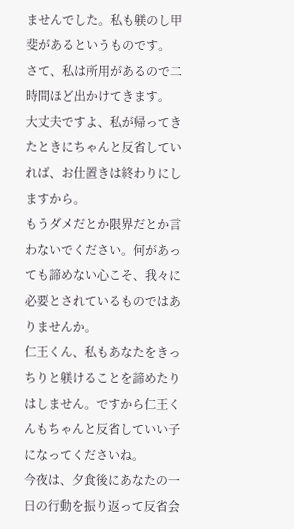ませんでした。私も躾のし甲斐があるというものです。
さて、私は所用があるので二時間ほど出かけてきます。
大丈夫ですよ、私が帰ってきたときにちゃんと反省していれば、お仕置きは終わりにしますから。
もうダメだとか限界だとか言わないでください。何があっても諦めない心こそ、我々に必要とされているものではありませんか。
仁王くん、私もあなたをきっちりと躾けることを諦めたりはしません。ですから仁王くんもちゃんと反省していい子になってくださいね。
今夜は、夕食後にあなたの一日の行動を振り返って反省会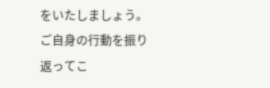をいたしましょう。ご自身の行動を振り返ってこ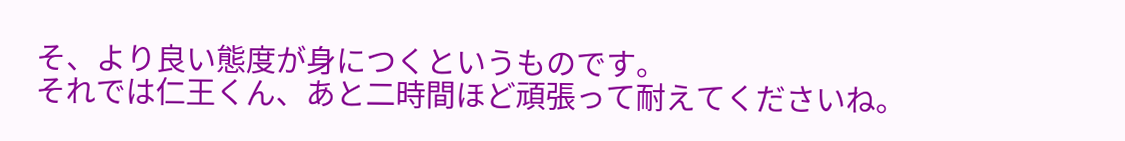そ、より良い態度が身につくというものです。
それでは仁王くん、あと二時間ほど頑張って耐えてくださいね。